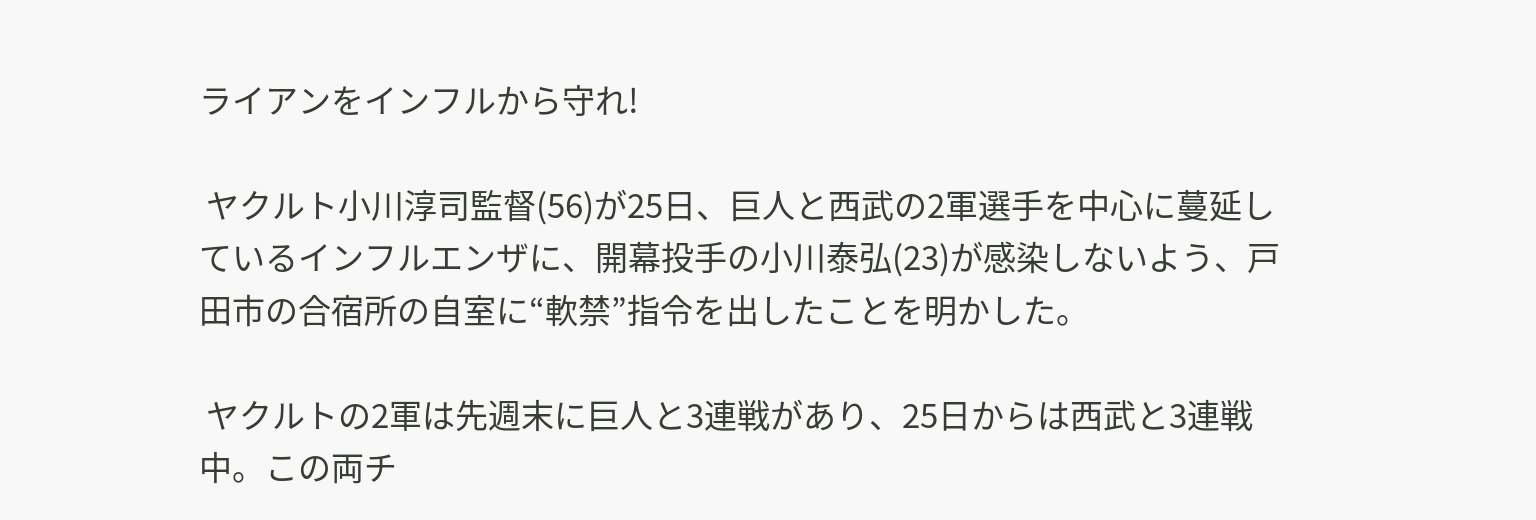ライアンをインフルから守れ!

 ヤクルト小川淳司監督(56)が25日、巨人と西武の2軍選手を中心に蔓延しているインフルエンザに、開幕投手の小川泰弘(23)が感染しないよう、戸田市の合宿所の自室に“軟禁”指令を出したことを明かした。

 ヤクルトの2軍は先週末に巨人と3連戦があり、25日からは西武と3連戦中。この両チ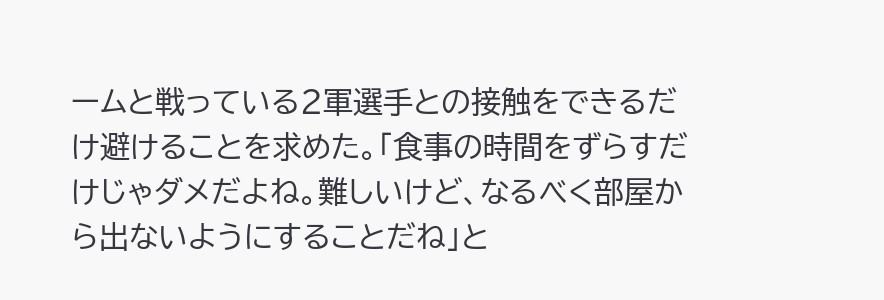ームと戦っている2軍選手との接触をできるだけ避けることを求めた。「食事の時間をずらすだけじゃダメだよね。難しいけど、なるべく部屋から出ないようにすることだね」と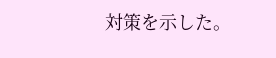対策を示した。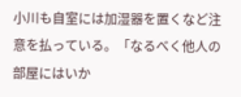小川も自室には加湿器を置くなど注意を払っている。「なるべく他人の部屋にはいか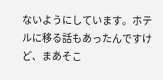ないようにしています。ホテルに移る話もあったんですけど、まあそこ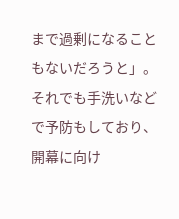まで過剰になることもないだろうと」。それでも手洗いなどで予防もしており、開幕に向け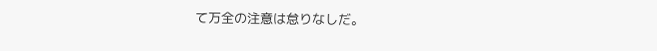て万全の注意は怠りなしだ。